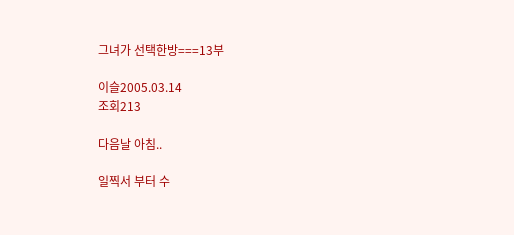그녀가 선택한방===13부

이슬2005.03.14
조회213

다음날 아침..

일찍서 부터 수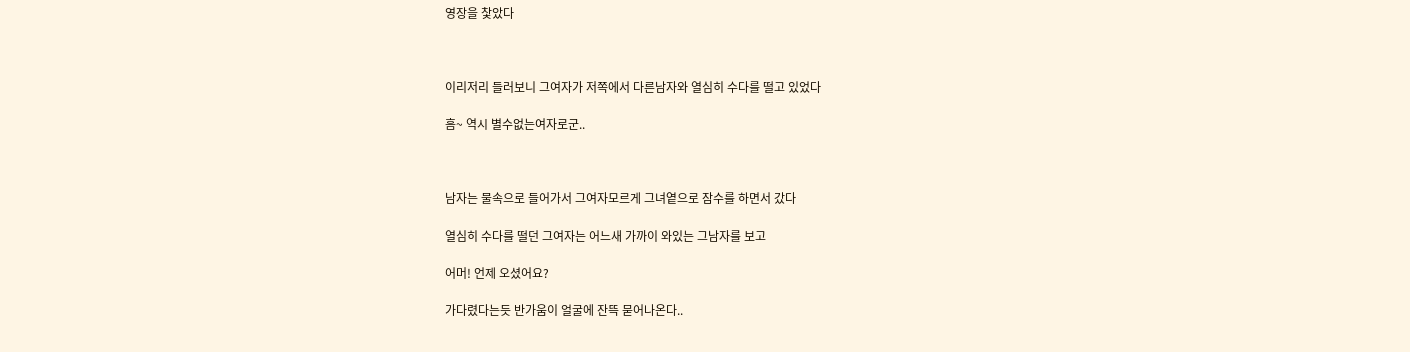영장을 찿았다



이리저리 들러보니 그여자가 저쪽에서 다른남자와 열심히 수다를 떨고 있었다

흠~ 역시 별수없는여자로군..



남자는 물속으로 들어가서 그여자모르게 그녀옅으로 잠수를 하면서 갔다

열심히 수다를 떨던 그여자는 어느새 가까이 와있는 그남자를 보고

어머! 언제 오셨어요?

가다렸다는듯 반가움이 얼굴에 잔뜩 묻어나온다..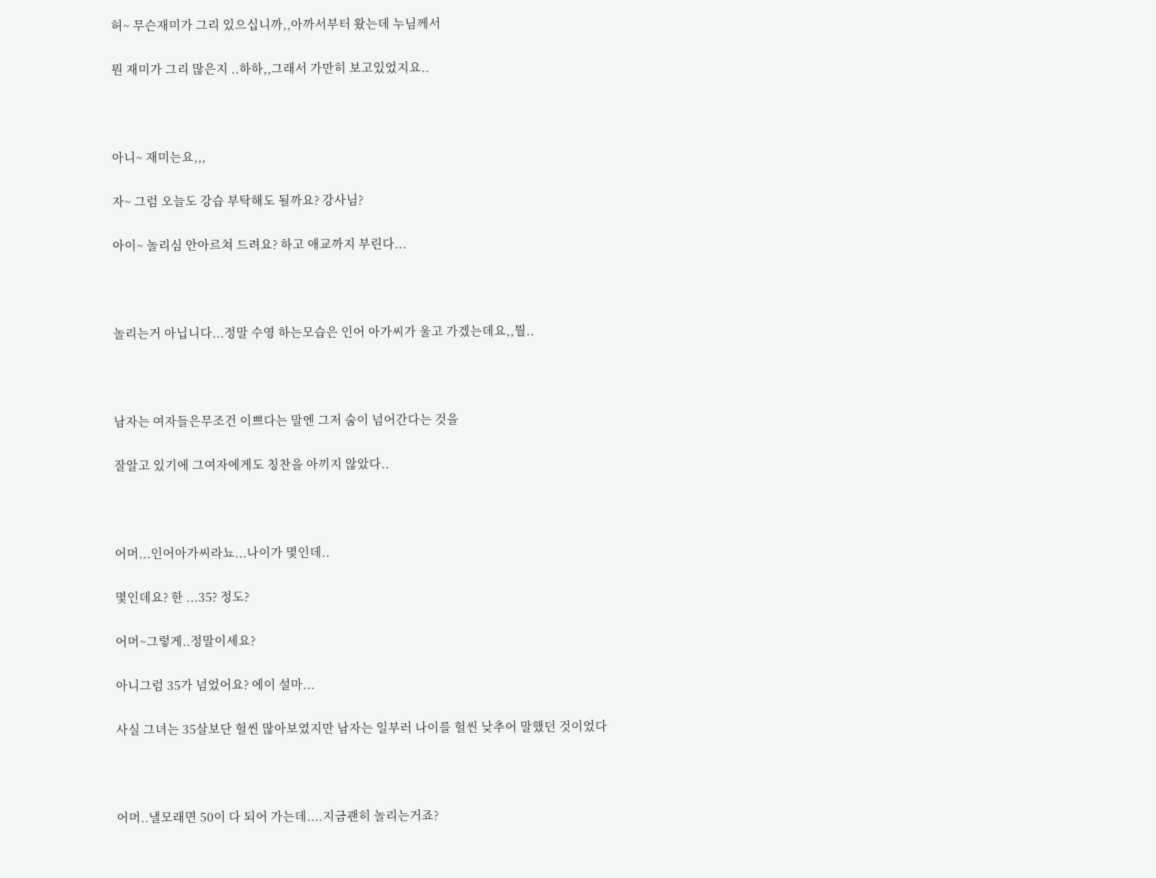허~ 무슨재미가 그리 있으십니까,,아까서부터 왔는데 누님께서

뭔 재미가 그리 많은지 ..하하,,그래서 가만히 보고있었지요..



아니~ 재미는요,,,

자~ 그럼 오늘도 강습 부탁해도 될까요? 강사님?

아이~ 놀리심 안아르쳐 드려요? 하고 애교까지 부린다...



놀리는거 아닙니다...정말 수영 하는모습은 인어 아가씨가 울고 가겠는데요,,뭘..



남자는 여자들은무조건 이쁘다는 말엔 그저 숨이 넘어간다는 것을

잘알고 있기에 그여자에게도 칭찬을 아끼지 않았다..



어머...인어아가씨라뇨...나이가 몇인데..

몇인데요? 한 ...35? 정도?

어머~그렇게..정말이세요?

아니그럼 35가 넘었어요? 에이 설마...

사실 그녀는 35살보단 헐씬 많아보였지만 남자는 일부러 나이를 헐씬 낮추어 말했던 것이었다



어머..낼모래면 50이 다 되어 가는데....지금괜히 놀리는거죠?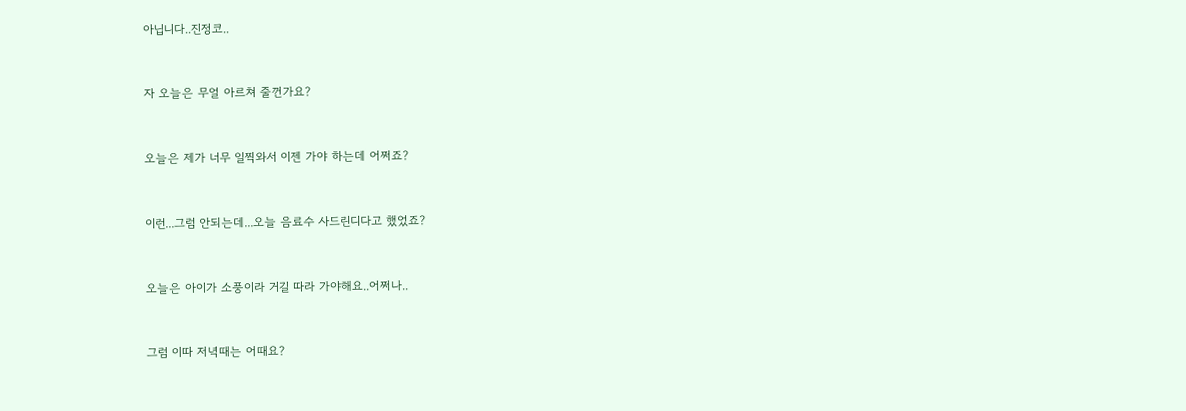아닙니다..진정코..



자 오늘은 무얼 아르쳐 줄껀가요?



오늘은 제가 너무 일찍와서 이젠 가야 하는데 어쩌죠?



이런...그럼 안되는데...오늘 음료수 사드린디다고 했었죠?



오늘은 아이가 소풍이라 거길 따라 가야해요..어쩌나..



그럼 이따 저녁때는 어때요?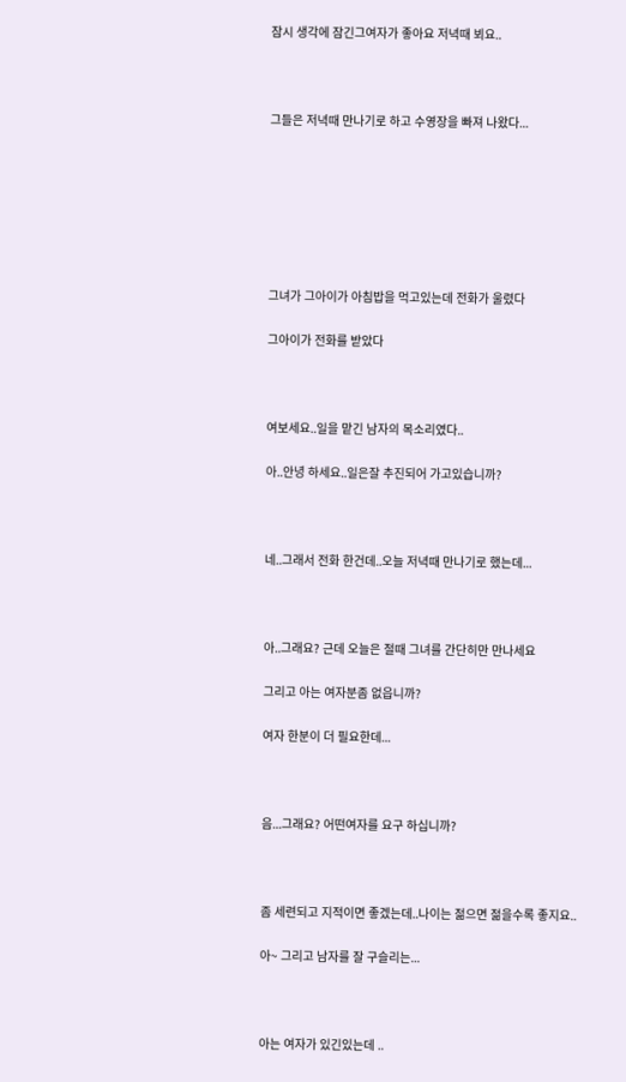잠시 생각에 잠긴그여자가 좋아요 저녁때 뵈요..



그들은 저녁때 만나기로 하고 수영장을 빠져 나왔다...







그녀가 그아이가 아침밥을 먹고있는데 전화가 울렸다

그아이가 전화를 받았다



여보세요..일을 맡긴 남자의 목소리였다..

아..안녕 하세요..일은잘 추진되어 가고있습니까?



네..그래서 전화 한건데..오늘 저녁때 만나기로 했는데...



아..그래요? 근데 오늘은 절때 그녀를 간단히만 만나세요

그리고 아는 여자분좀 없읍니까?

여자 한분이 더 필요한데...



음...그래요? 어떤여자를 요구 하십니까?



좀 세련되고 지적이면 좋겠는데..나이는 젊으면 젊을수록 좋지요..

아~ 그리고 남자를 잘 구슬리는...



아는 여자가 있긴있는데 ..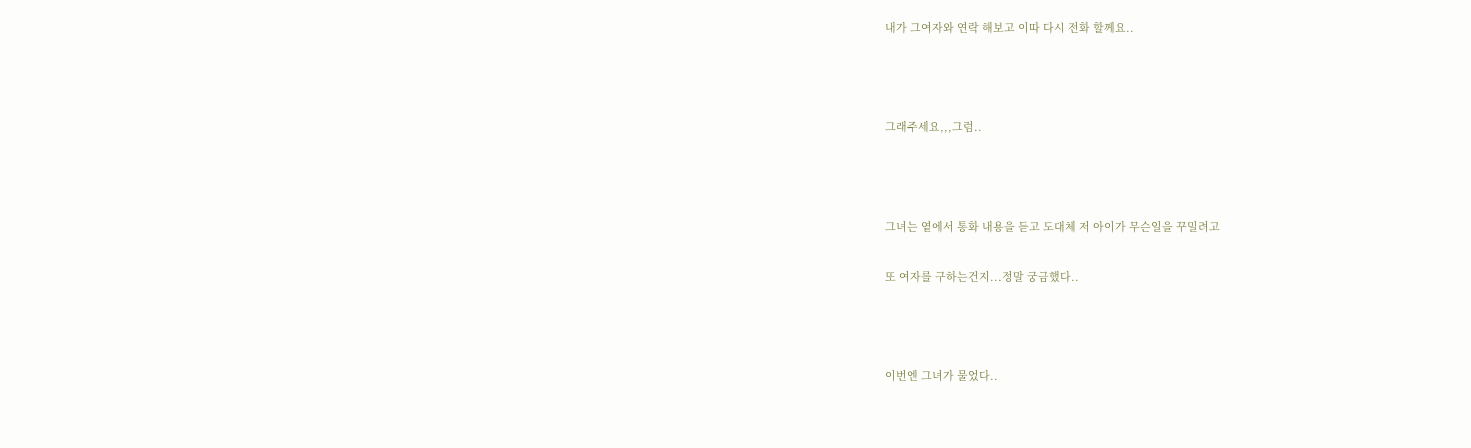내가 그여자와 연락 해보고 이따 다시 전화 할께요..



그래주세요,,,그럼..



그녀는 옅에서 통화 내용을 듣고 도대체 저 아이가 무슨일을 꾸밀려고

또 여자를 구하는건지...정말 궁금했다..



이번엔 그녀가 물었다..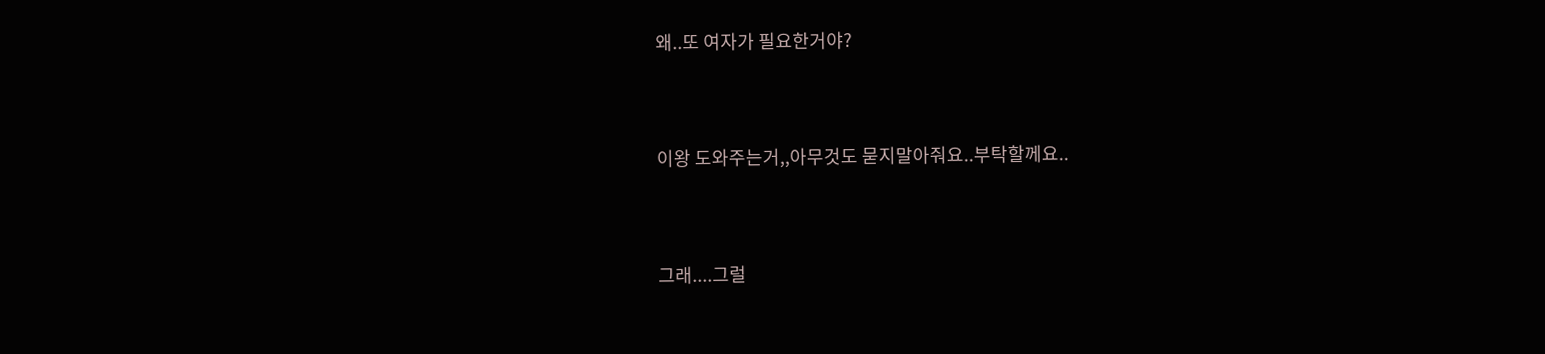왜..또 여자가 필요한거야?



이왕 도와주는거,,아무것도 묻지말아줘요..부탁할께요..



그래....그럴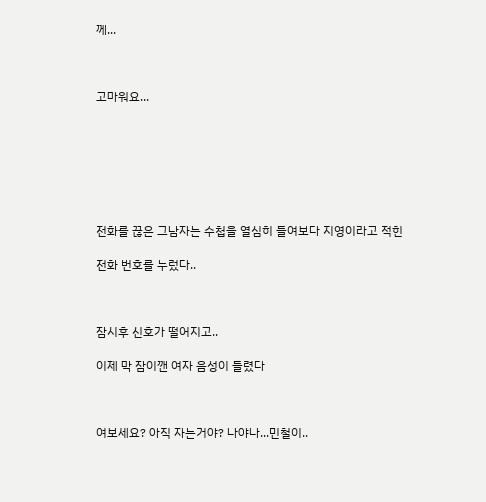께...



고마워요...







전화를 끊은 그남자는 수첩을 열심히 들여보다 지영이라고 적힌

전화 번호를 누렀다..



잠시후 신호가 떨어지고..

이제 막 잠이깬 여자 음성이 들렸다



여보세요? 아직 자는거야? 나야나...민철이..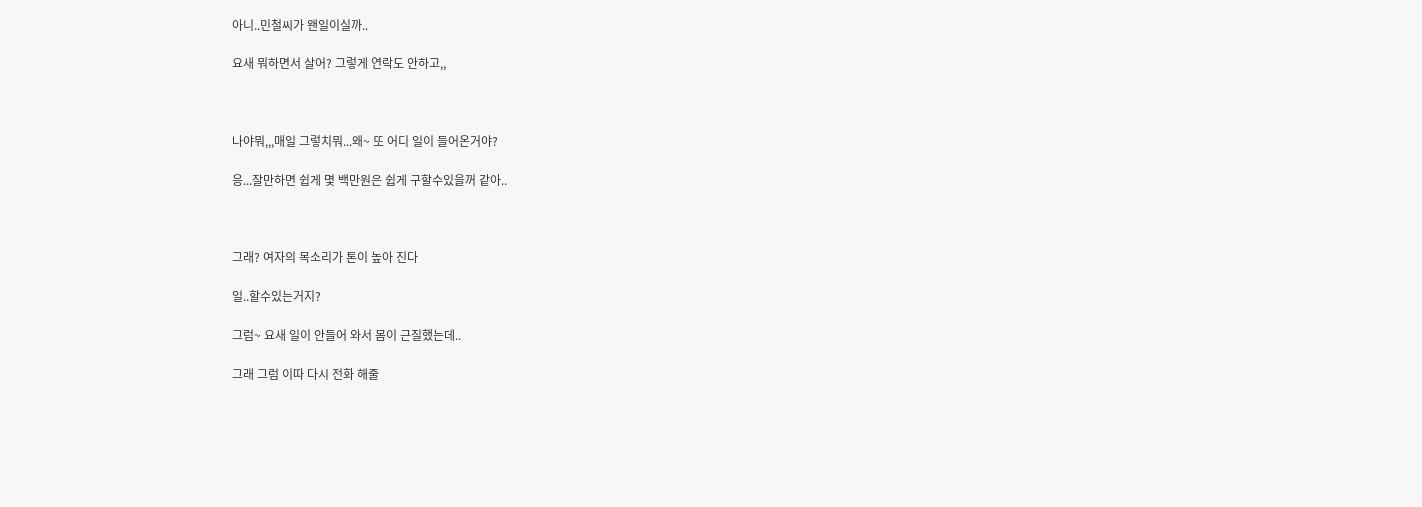아니..민철씨가 왠일이실까..

요새 뭐하면서 살어? 그렇게 연락도 안하고,,



나야뭐,,,매일 그렇치뭐...왜~ 또 어디 일이 들어온거야?

응...잘만하면 쉽게 몇 백만원은 쉽게 구할수있을꺼 같아..



그래? 여자의 목소리가 톤이 높아 진다

일..할수있는거지?

그럼~ 요새 일이 안들어 와서 몸이 근질했는데..

그래 그럼 이따 다시 전화 해줄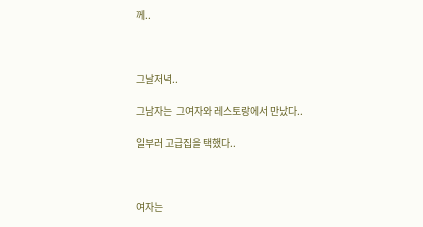께..



그날저녁..

그남자는  그여자와 레스토랑에서 만났다..

일부러 고급집을 택했다..



여자는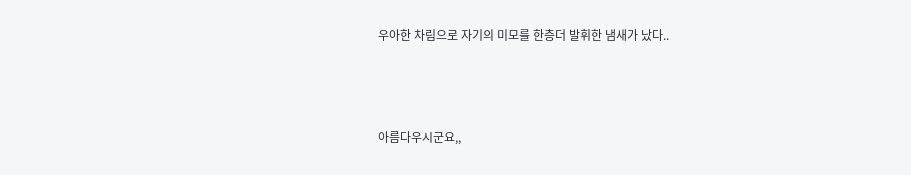우아한 차림으로 자기의 미모를 한층더 발휘한 냄새가 났다..



아름다우시군요,,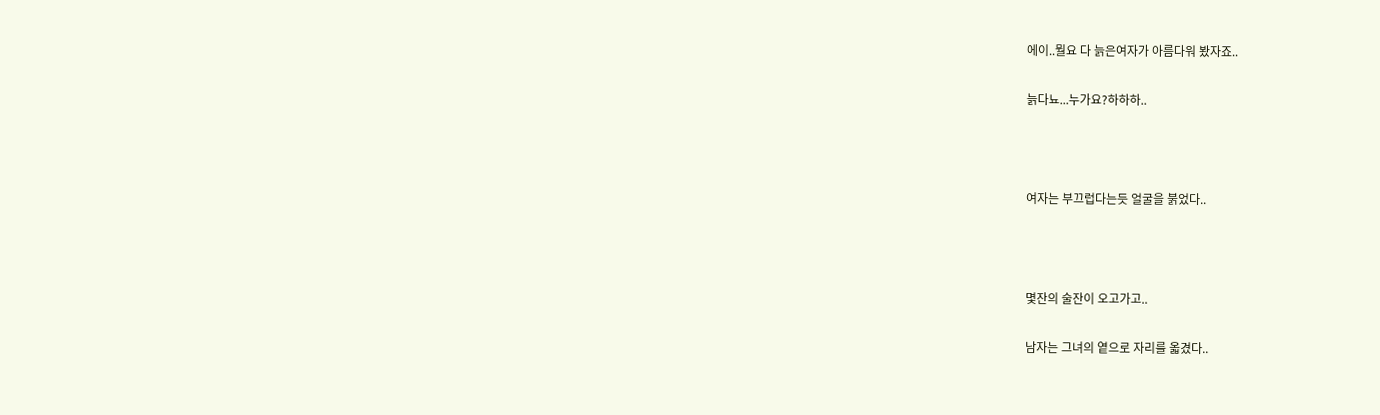에이..뭘요 다 늙은여자가 아름다워 봤자죠..

늙다뇨...누가요?하하하..



여자는 부끄럽다는듯 얼굴을 붉었다..



몇잔의 술잔이 오고가고..

남자는 그녀의 옅으로 자리를 옯겼다..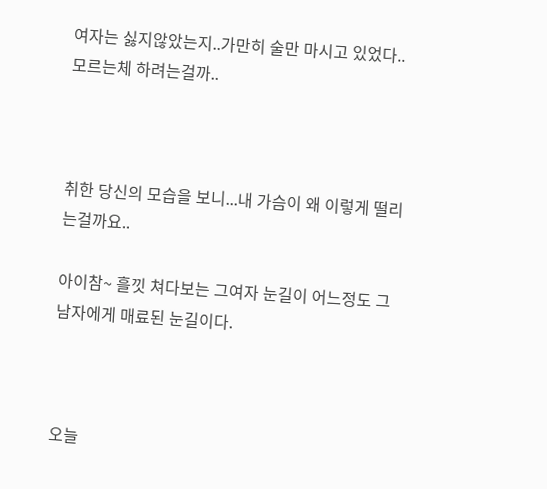여자는 싫지않았는지..가만히 술만 마시고 있었다..모르는체 하려는걸까..



취한 당신의 모습을 보니...내 가슴이 왜 이렇게 떨리는걸까요..

아이참~ 흘낏 쳐다보는 그여자 눈길이 어느정도 그남자에게 매료된 눈길이다.



오늘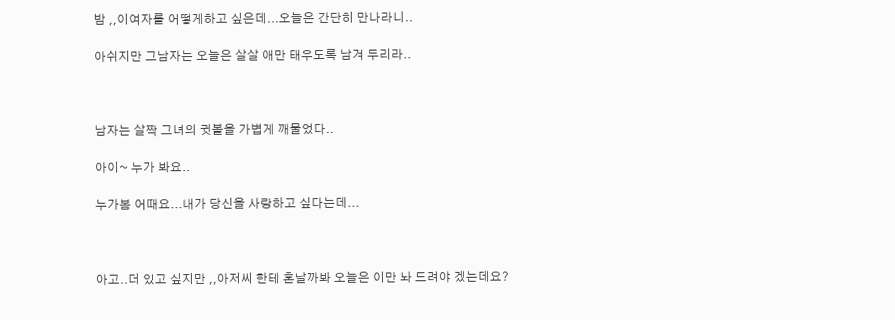밤 ,,이여자를 어떻게하고 싶은데...오늘은 간단히 만나라니..

아쉬지만 그남자는 오늘은 살살 애만 태우도록 남겨 두리라..



남자는 살짝 그녀의 귓볼을 가볍게 깨물었다..

아이~ 누가 봐요..

누가봄 어때요...내가 당신을 사랑하고 싶다는데...



아고..더 있고 싶지만 ,,아저씨 한테 혼날까봐 오늘은 이만 놔 드려야 겠는데요?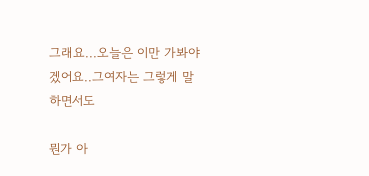그래요...오늘은 이만 가봐야 겠어요..그여자는 그렇게 말하면서도

뭔가 아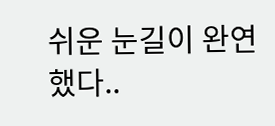쉬운 눈길이 완연했다..